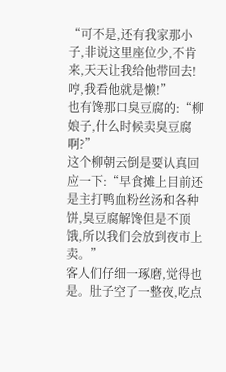“可不是,还有我家那小子,非说这里座位少,不肯来,天天让我给他带回去!哼,我看他就是懒!”
也有馋那口臭豆腐的:“柳娘子,什么时候卖臭豆腐啊?”
这个柳朝云倒是要认真回应一下:“早食摊上目前还是主打鸭血粉丝汤和各种饼,臭豆腐解馋但是不顶饿,所以我们会放到夜市上卖。”
客人们仔细一琢磨,觉得也是。肚子空了一整夜,吃点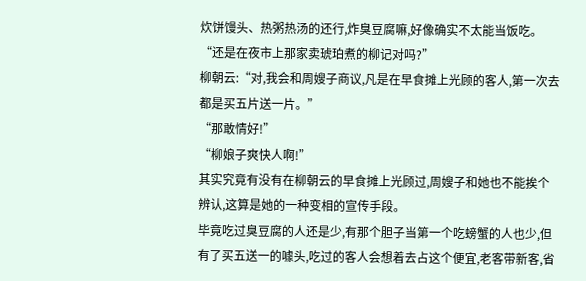炊饼馒头、热粥热汤的还行,炸臭豆腐嘛,好像确实不太能当饭吃。
“还是在夜市上那家卖琥珀煮的柳记对吗?”
柳朝云:“对,我会和周嫂子商议,凡是在早食摊上光顾的客人,第一次去都是买五片送一片。”
“那敢情好!”
“柳娘子爽快人啊!”
其实究竟有没有在柳朝云的早食摊上光顾过,周嫂子和她也不能挨个辨认,这算是她的一种变相的宣传手段。
毕竟吃过臭豆腐的人还是少,有那个胆子当第一个吃螃蟹的人也少,但有了买五送一的噱头,吃过的客人会想着去占这个便宜,老客带新客,省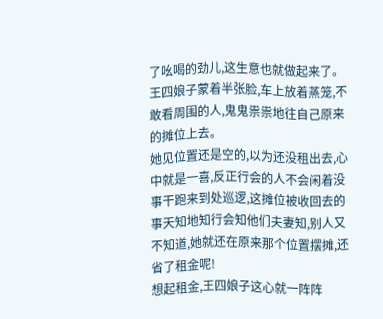了吆喝的劲儿,这生意也就做起来了。
王四娘子蒙着半张脸,车上放着蒸笼,不敢看周围的人,鬼鬼祟祟地往自己原来的摊位上去。
她见位置还是空的,以为还没租出去,心中就是一喜,反正行会的人不会闲着没事干跑来到处巡逻,这摊位被收回去的事天知地知行会知他们夫妻知,别人又不知道,她就还在原来那个位置摆摊,还省了租金呢!
想起租金,王四娘子这心就一阵阵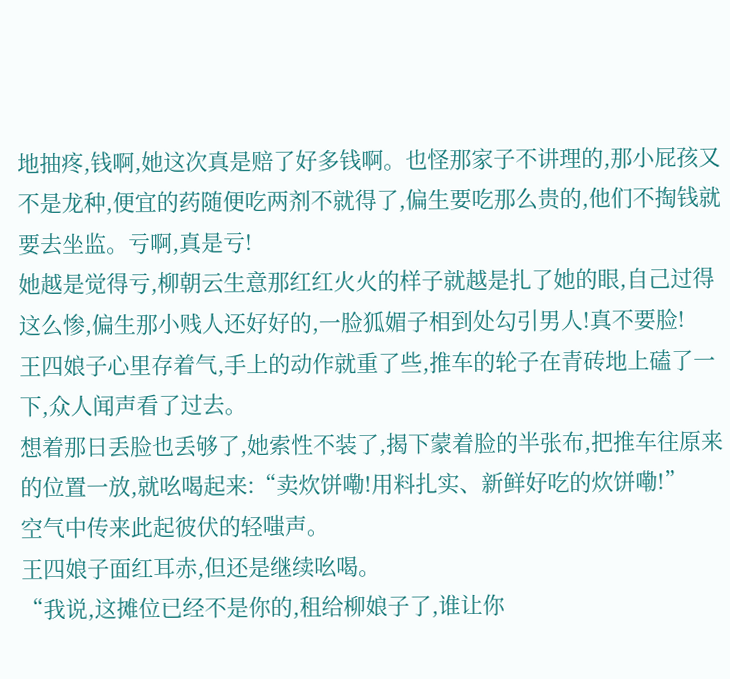地抽疼,钱啊,她这次真是赔了好多钱啊。也怪那家子不讲理的,那小屁孩又不是龙种,便宜的药随便吃两剂不就得了,偏生要吃那么贵的,他们不掏钱就要去坐监。亏啊,真是亏!
她越是觉得亏,柳朝云生意那红红火火的样子就越是扎了她的眼,自己过得这么惨,偏生那小贱人还好好的,一脸狐媚子相到处勾引男人!真不要脸!
王四娘子心里存着气,手上的动作就重了些,推车的轮子在青砖地上磕了一下,众人闻声看了过去。
想着那日丢脸也丢够了,她索性不装了,揭下蒙着脸的半张布,把推车往原来的位置一放,就吆喝起来:“卖炊饼嘞!用料扎实、新鲜好吃的炊饼嘞!”
空气中传来此起彼伏的轻嗤声。
王四娘子面红耳赤,但还是继续吆喝。
“我说,这摊位已经不是你的,租给柳娘子了,谁让你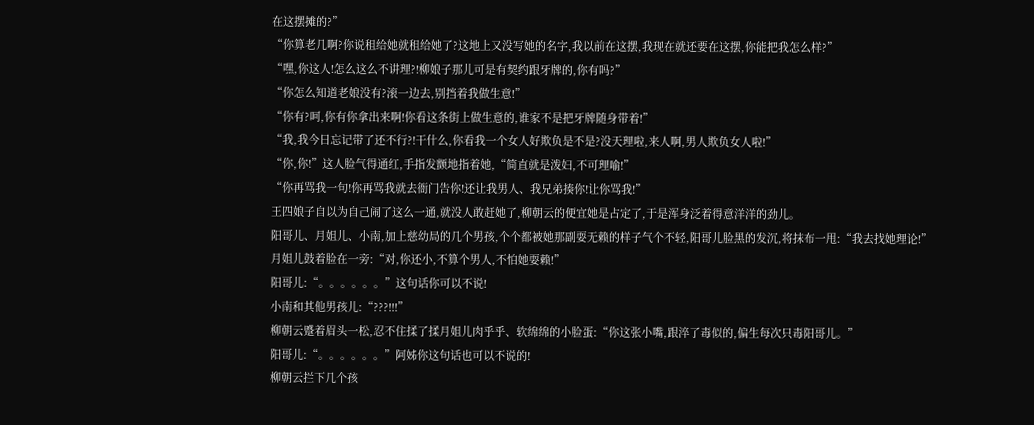在这摆摊的?”
“你算老几啊?你说租给她就租给她了?这地上又没写她的名字,我以前在这摆,我现在就还要在这摆,你能把我怎么样?”
“嘿,你这人!怎么这么不讲理?!柳娘子那儿可是有契约跟牙牌的,你有吗?”
“你怎么知道老娘没有?滚一边去,别挡着我做生意!”
“你有?呵,你有你拿出来啊!你看这条街上做生意的,谁家不是把牙牌随身带着!”
“我,我今日忘记带了还不行?!干什么,你看我一个女人好欺负是不是?没天理啦,来人啊,男人欺负女人啦!”
“你,你!”这人脸气得通红,手指发颤地指着她,“简直就是泼妇,不可理喻!”
“你再骂我一句!你再骂我就去衙门告你!还让我男人、我兄弟揍你!让你骂我!”
王四娘子自以为自己闹了这么一通,就没人敢赶她了,柳朝云的便宜她是占定了,于是浑身泛着得意洋洋的劲儿。
阳哥儿、月姐儿、小南,加上慈幼局的几个男孩,个个都被她那副耍无赖的样子气个不轻,阳哥儿脸黑的发沉,将抹布一甩:“我去找她理论!”
月姐儿鼓着脸在一旁:“对,你还小,不算个男人,不怕她耍赖!”
阳哥儿:“。。。。。。”这句话你可以不说!
小南和其他男孩儿:“???!!!”
柳朝云蹙着眉头一松,忍不住揉了揉月姐儿肉乎乎、软绵绵的小脸蛋:“你这张小嘴,跟淬了毒似的,偏生每次只毒阳哥儿。”
阳哥儿:“。。。。。。”阿姊你这句话也可以不说的!
柳朝云拦下几个孩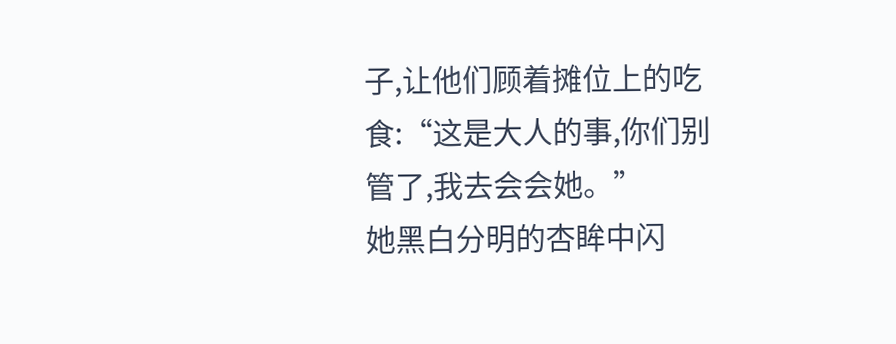子,让他们顾着摊位上的吃食:“这是大人的事,你们别管了,我去会会她。”
她黑白分明的杏眸中闪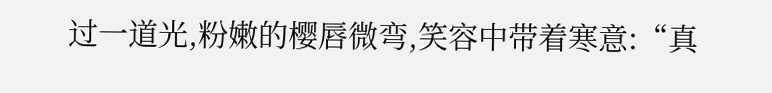过一道光,粉嫩的樱唇微弯,笑容中带着寒意:“真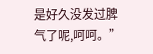是好久没发过脾气了呢,呵呵。”